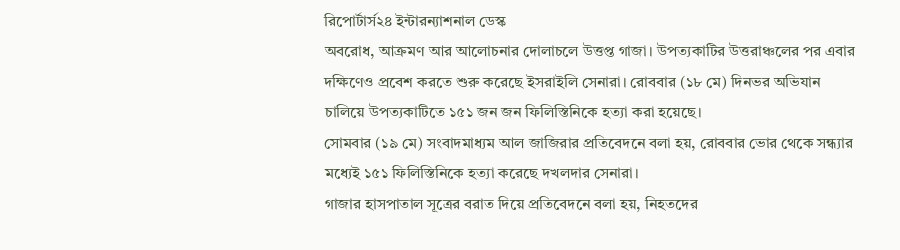রিপোর্টার্স২৪ ইন্টারন্যাশনাল ডেস্ক
অবরোধ, আক্রমণ আর আলোচনার দোলাচলে উত্তপ্ত গাজা। উপত্যকাটির উত্তরাঞ্চলের পর এবার দক্ষিণেও প্রবেশ করতে শুরু করেছে ইসরাইলি সেনারা। রোববার (১৮ মে) দিনভর অভিযান চালিয়ে উপত্যকাটিতে ১৫১ জন জন ফিলিস্তিনিকে হত্যা করা হয়েছে।
সোমবার (১৯ মে) সংবাদমাধ্যম আল জাজিরার প্রতিবেদনে বলা হয়, রোববার ভোর থেকে সন্ধ্যার মধ্যেই ১৫১ ফিলিস্তিনিকে হত্যা করেছে দখলদার সেনারা।
গাজার হাসপাতাল সূত্রের বরাত দিয়ে প্রতিবেদনে বলা হয়, নিহতদের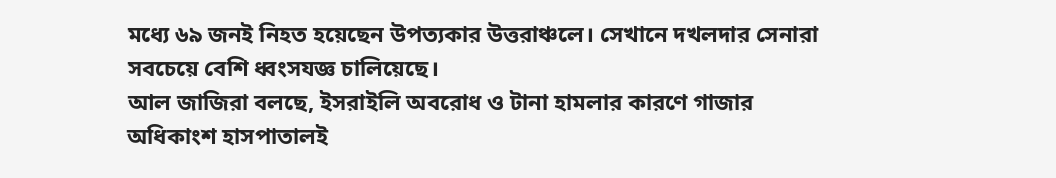মধ্যে ৬৯ জনই নিহত হয়েছেন উপত্যকার উত্তরাঞ্চলে। সেখানে দখলদার সেনারা সবচেয়ে বেশি ধ্বংসযজ্ঞ চালিয়েছে।
আল জাজিরা বলছে, ইসরাইলি অবরোধ ও টানা হামলার কারণে গাজার অধিকাংশ হাসপাতালই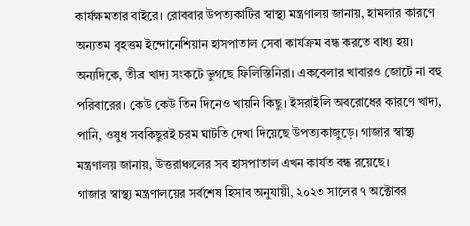কার্যক্ষমতার বাইরে। রোববার উপত্যকাটির স্বাস্থ্য মন্ত্রণালয় জানায়, হামলার কারণে অন্যতম বৃহত্তম ইন্দোনেশিয়ান হাসপাতাল সেবা কার্যক্রম বন্ধ করতে বাধ্য হয়।
অন্যদিকে, তীব্র খাদ্য সংকটে ভুগছে ফিলিস্তিনিরা। একবেলার খাবারও জোটে না বহু পরিবারের। কেউ কেউ তিন দিনেও খায়নি কিছু। ইসরাইলি অবরোধের কারণে খাদ্য, পানি, ওষুধ সবকিছুরই চরম ঘাটতি দেখা দিয়েছে উপত্যকাজুড়ে। গাজার স্বাস্থ্য মন্ত্রণালয় জানায়, উত্তরাঞ্চলের সব হাসপাতাল এখন কার্যত বন্ধ রয়েছে।
গাজার স্বাস্থ্য মন্ত্রণালয়ের সর্বশেষ হিসাব অনুযায়ী, ২০২৩ সালের ৭ অক্টোবর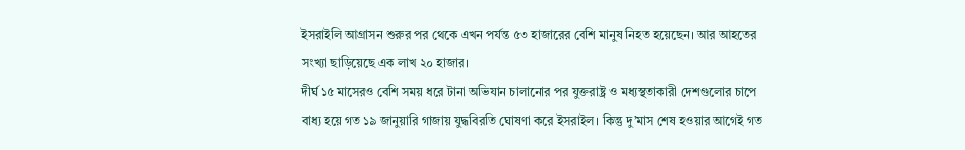ইসরাইলি আগ্রাসন শুরুর পর থেকে এখন পর্যন্ত ৫৩ হাজারের বেশি মানুষ নিহত হয়েছেন। আর আহতের সংখ্যা ছাড়িয়েছে এক লাখ ২০ হাজার।
দীর্ঘ ১৫ মাসেরও বেশি সময় ধরে টানা অভিযান চালানোর পর যুক্তরাষ্ট্র ও মধ্যস্থতাকারী দেশগুলোর চাপে বাধ্য হয়ে গত ১৯ জানুয়ারি গাজায় যুদ্ধবিরতি ঘোষণা করে ইসরাইল। কিন্তু দু’মাস শেষ হওয়ার আগেই গত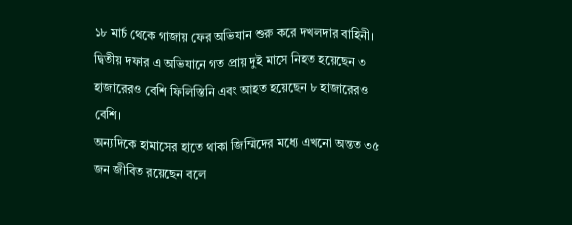১৮ মার্চ থেকে গাজায় ফের অভিযান শুরু করে দখলদার বাহিনী। দ্বিতীয় দফার এ অভিযানে গত প্রায় দুই মাসে নিহত হয়েছেন ৩ হাজারেরও বেশি ফিলিস্তিনি এবং আহত হয়েছেন ৮ হাজারেরও বেশি।
অন্যদিকে হামাসের হাতে থাকা জিম্মিদের মধ্যে এখনো অন্তত ৩৫ জন জীবিত রয়েছেন বলে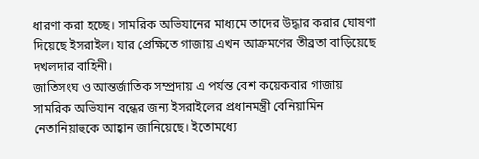ধারণা করা হচ্ছে। সামরিক অভিযানের মাধ্যমে তাদের উদ্ধার করার ঘোষণা দিয়েছে ইসরাইল। যার প্রেক্ষিতে গাজায় এখন আক্রমণের তীব্রতা বাড়িয়েছে দখলদার বাহিনী।
জাতিসংঘ ও আন্তর্জাতিক সম্প্রদায় এ পর্যন্ত বেশ কয়েকবার গাজায় সামরিক অভিযান বন্ধের জন্য ইসরাইলের প্রধানমন্ত্রী বেনিয়ামিন নেতানিয়াহুকে আহ্বান জানিয়েছে। ইতোমধ্যে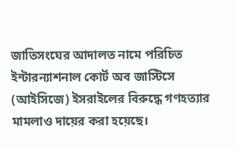জাতিসংঘের আদালত নামে পরিচিত ইন্টারন্যাশনাল কোর্ট অব জাস্টিসে (আইসিজে) ইসরাইলের বিরুদ্ধে গণহত্যার মামলাও দায়ের করা হয়েছে।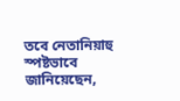তবে নেতানিয়াহু স্পষ্টভাবে জানিয়েছেন,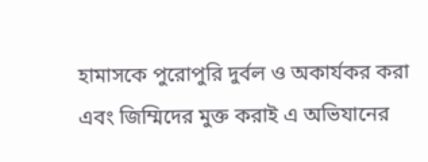হামাসকে পুরোপুরি দুর্বল ও অকার্যকর করা এবং জিম্মিদের মুক্ত করাই এ অভিযানের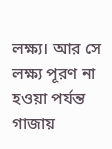লক্ষ্য। আর সে লক্ষ্য পূরণ না হওয়া পর্যন্ত গাজায়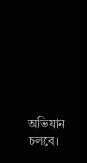অভিযান চলবে।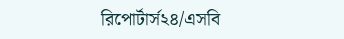রিপোর্টার্স২৪/এসবি